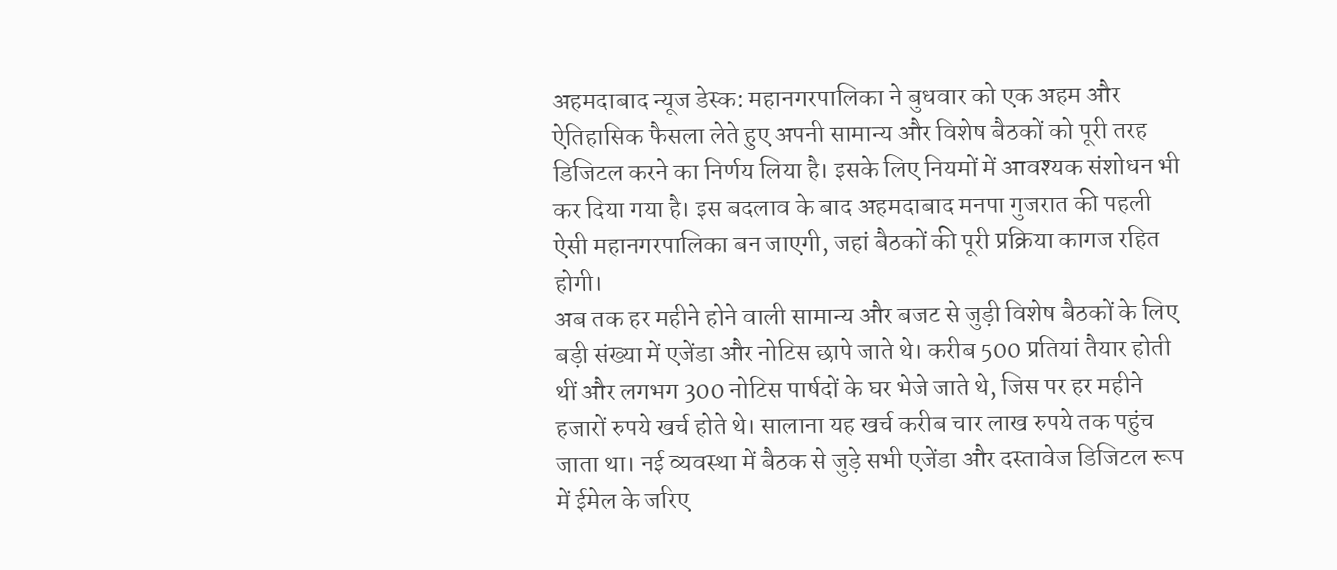अहमदाबाद न्यूज डेस्क: महानगरपालिका ने बुधवार को एक अहम और ऐतिहासिक फैसला लेते हुए अपनी सामान्य और विशेष बैठकों को पूरी तरह डिजिटल करने का निर्णय लिया है। इसके लिए नियमों में आवश्यक संशोधन भी कर दिया गया है। इस बदलाव के बाद अहमदाबाद मनपा गुजरात की पहली ऐसी महानगरपालिका बन जाएगी, जहां बैठकों की पूरी प्रक्रिया कागज रहित होगी।
अब तक हर महीने होने वाली सामान्य और बजट से जुड़ी विशेष बैठकों के लिए बड़ी संख्या में एजेंडा और नोटिस छापे जाते थे। करीब 500 प्रतियां तैयार होती थीं और लगभग 300 नोटिस पार्षदों के घर भेजे जाते थे, जिस पर हर महीने हजारों रुपये खर्च होते थे। सालाना यह खर्च करीब चार लाख रुपये तक पहुंच जाता था। नई व्यवस्था में बैठक से जुड़े सभी एजेंडा और दस्तावेज डिजिटल रूप में ईमेल के जरिए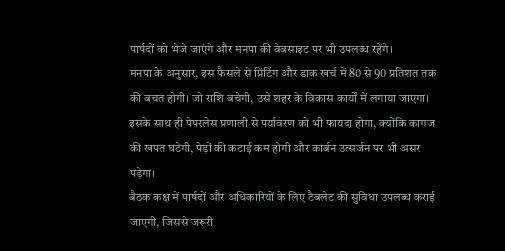पार्षदों को भेजे जाएंगे और मनपा की वेबसाइट पर भी उपलब्ध रहेंगे।
मनपा के अनुसार, इस फैसले से प्रिंटिंग और डाक खर्च में 80 से 90 प्रतिशत तक की बचत होगी। जो राशि बचेगी, उसे शहर के विकास कार्यों में लगाया जाएगा। इसके साथ ही पेपरलेस प्रणाली से पर्यावरण को भी फायदा होगा, क्योंकि कागज की खपत घटेगी, पेड़ों की कटाई कम होगी और कार्बन उत्सर्जन पर भी असर पड़ेगा।
बैठक कक्ष में पार्षदों और अधिकारियों के लिए टैबलेट की सुविधा उपलब्ध कराई जाएगी, जिससे जरूरी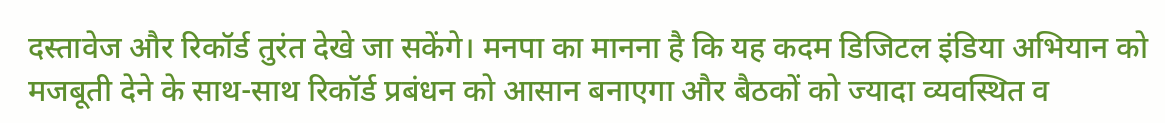दस्तावेज और रिकॉर्ड तुरंत देखे जा सकेंगे। मनपा का मानना है कि यह कदम डिजिटल इंडिया अभियान को मजबूती देने के साथ-साथ रिकॉर्ड प्रबंधन को आसान बनाएगा और बैठकों को ज्यादा व्यवस्थित व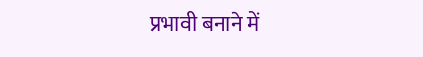प्रभावी बनाने में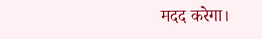मदद करेगा।